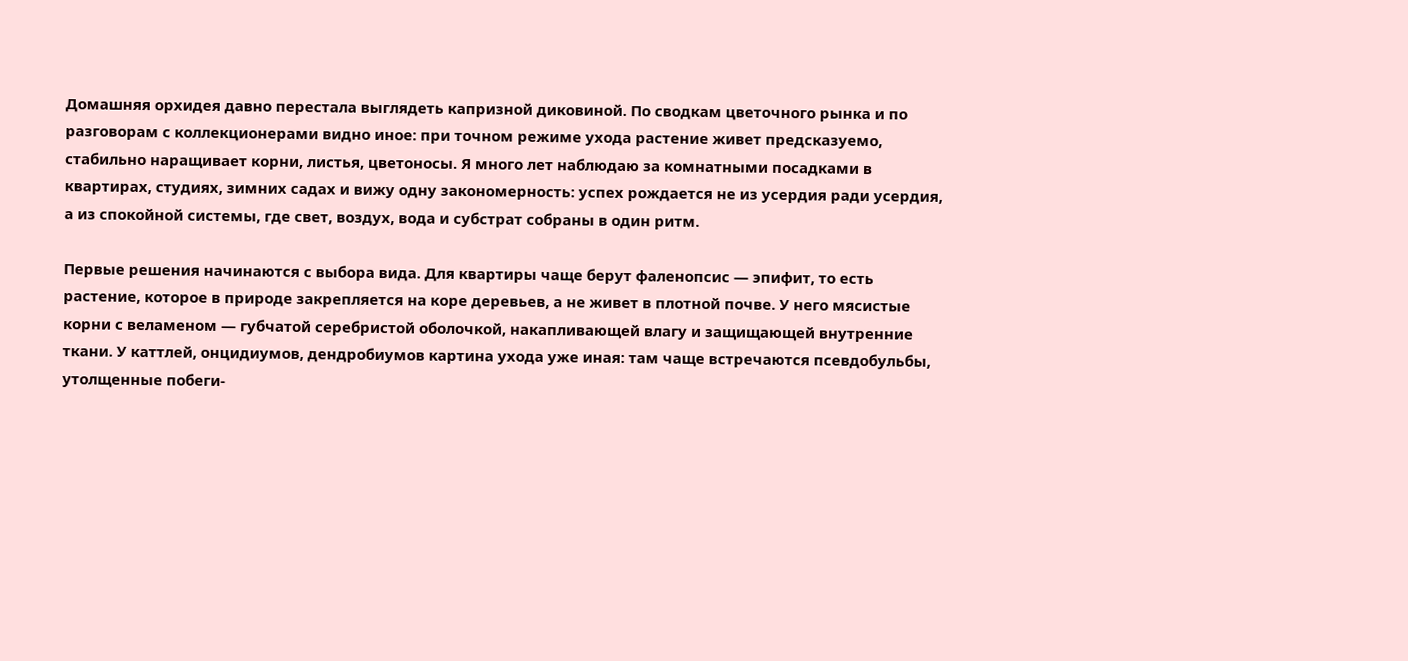Домашняя орхидея давно перестала выглядеть капризной диковиной. По сводкам цветочного рынка и по разговорам с коллекционерами видно иное: при точном режиме ухода растение живет предсказуемо, стабильно наращивает корни, листья, цветоносы. Я много лет наблюдаю за комнатными посадками в квартирах, студиях, зимних садах и вижу одну закономерность: успех рождается не из усердия ради усердия, а из спокойной системы, где свет, воздух, вода и субстрат собраны в один ритм.

Первые решения начинаются с выбора вида. Для квартиры чаще берут фаленопсис — эпифит, то есть растение, которое в природе закрепляется на коре деревьев, а не живет в плотной почве. У него мясистые корни с веламеном — губчатой серебристой оболочкой, накапливающей влагу и защищающей внутренние ткани. У каттлей, онцидиумов, дендробиумов картина ухода уже иная: там чаще встречаются псевдобульбы, утолщенные побеги-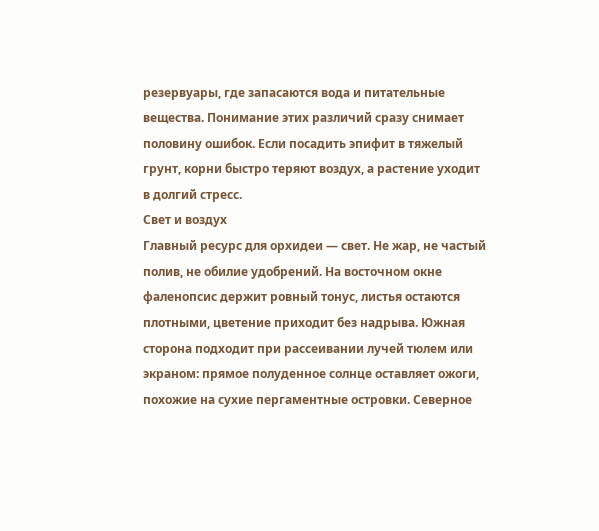резервуары, где запасаются вода и питательные вещества. Понимание этих различий сразу снимает половину ошибок. Если посадить эпифит в тяжелый грунт, корни быстро теряют воздух, а растение уходит в долгий стресс.
Свет и воздух
Главный ресурс для орхидеи — свет. Не жар, не частый полив, не обилие удобрений. На восточном окне фаленопсис держит ровный тонус, листья остаются плотными, цветение приходит без надрыва. Южная сторона подходит при рассеивании лучей тюлем или экраном: прямое полуденное солнце оставляет ожоги, похожие на сухие пергаментные островки. Северное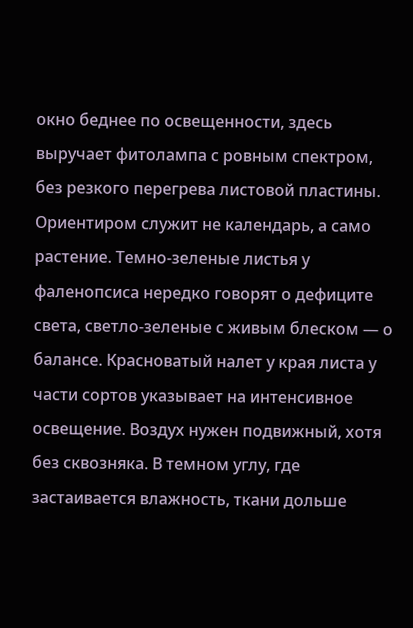окно беднее по освещенности, здесь выручает фитолампа с ровным спектром, без резкого перегрева листовой пластины.
Ориентиром служит не календарь, а само растение. Темно-зеленые листья у фаленопсиса нередко говорят о дефиците света, светло-зеленые с живым блеском — о балансе. Красноватый налет у края листа у части сортов указывает на интенсивное освещение. Воздух нужен подвижный, хотя без сквозняка. В темном углу, где застаивается влажность, ткани дольше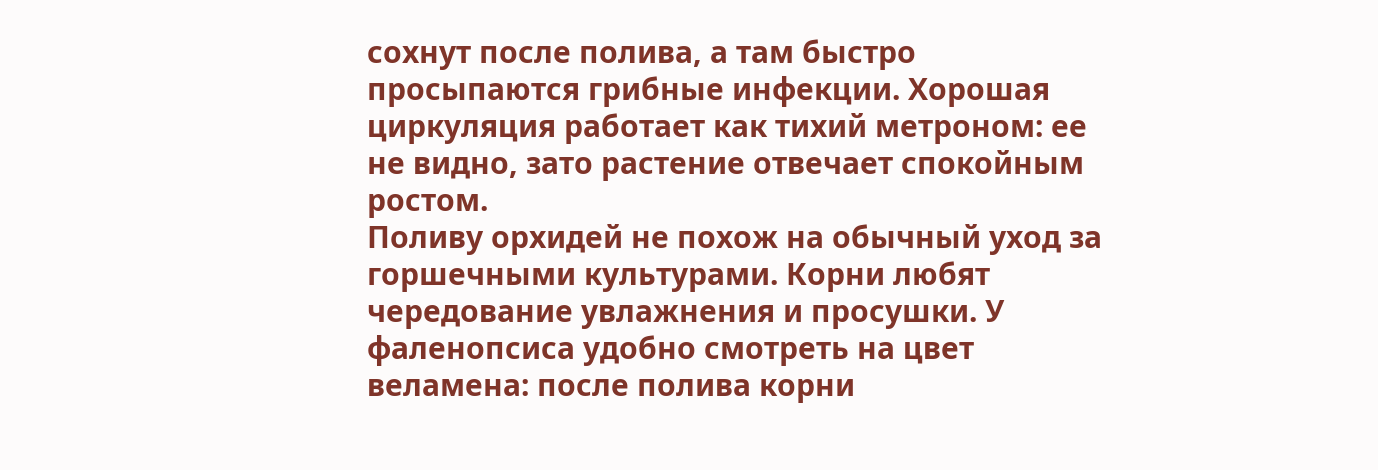сохнут после полива, а там быстро просыпаются грибные инфекции. Хорошая циркуляция работает как тихий метроном: ее не видно, зато растение отвечает спокойным ростом.
Поливу орхидей не похож на обычный уход за горшечными культурами. Корни любят чередование увлажнения и просушки. У фаленопсиса удобно смотреть на цвет веламена: после полива корни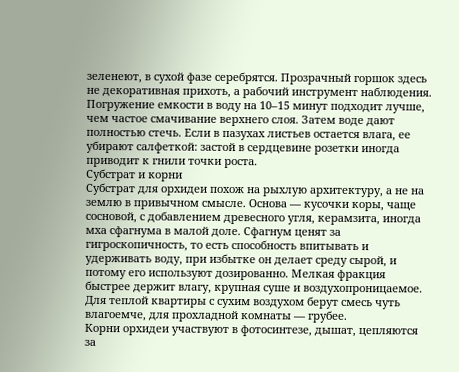зеленеют, в сухой фазе серебрятся. Прозрачный горшок здесь не декоративная прихоть, а рабочий инструмент наблюдения. Погружение емкости в воду на 10–15 минут подходит лучше, чем частое смачивание верхнего слоя. Затем воде дают полностью стечь. Если в пазухах листьев остается влага, ее убирают салфеткой: застой в сердцевине розетки иногда приводит к гнили точки роста.
Субстрат и корни
Субстрат для орхидеи похож на рыхлую архитектуру, а не на землю в привычном смысле. Основа — кусочки коры, чаще сосновой, с добавлением древесного угля, керамзита, иногда мха сфагнума в малой доле. Сфагнум ценят за гигроскопичность, то есть способность впитывать и удерживать воду, при избытке он делает среду сырой, и потому его используют дозированно. Мелкая фракция быстрее держит влагу, крупная суше и воздухопроницаемое. Для теплой квартиры с сухим воздухом берут смесь чуть влагоемче, для прохладной комнаты — грубее.
Корни орхидеи участвуют в фотосинтезе, дышат, цепляются за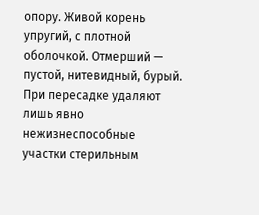опору. Живой корень упругий, с плотной оболочкой. Отмерший — пустой, нитевидный, бурый. При пересадке удаляют лишь явно нежизнеспособные участки стерильным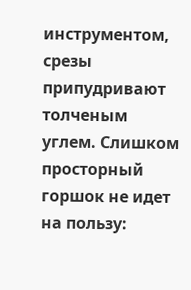инструментом, срезы припудривают толченым углем. Слишком просторный горшок не идет на пользу: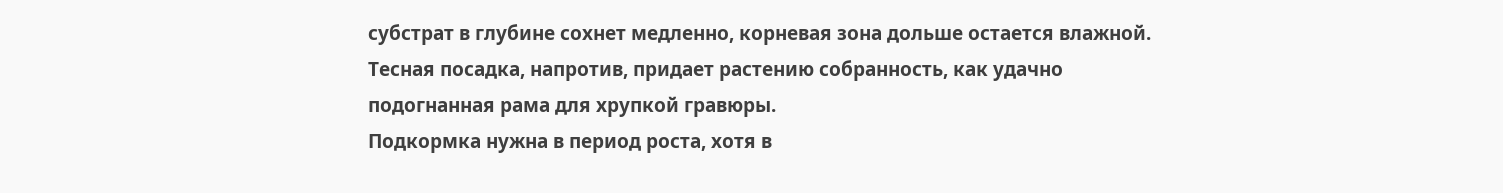субстрат в глубине сохнет медленно, корневая зона дольше остается влажной. Тесная посадка, напротив, придает растению собранность, как удачно подогнанная рама для хрупкой гравюры.
Подкормка нужна в период роста, хотя в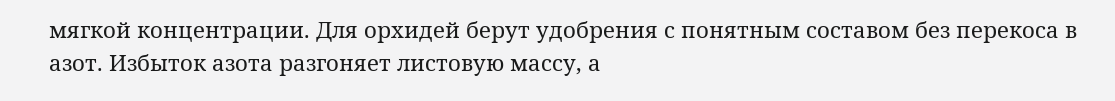мягкой концентрации. Для орхидей берут удобрения с понятным составом без перекоса в азот. Избыток азота разгоняет листовую массу, а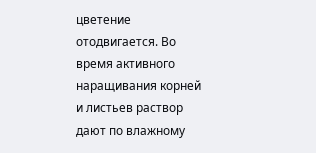цветение отодвигается. Во время активного наращивания корней и листьев раствор дают по влажному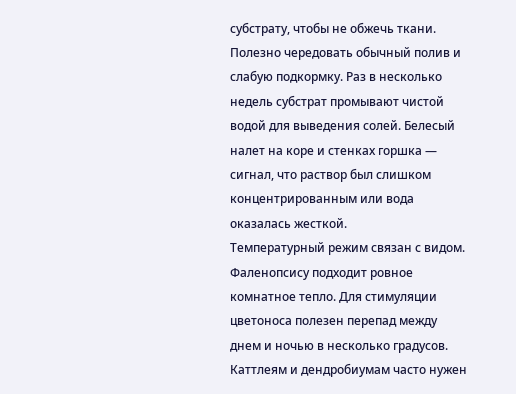субстрату, чтобы не обжечь ткани. Полезно чередовать обычный полив и слабую подкормку. Раз в несколько недель субстрат промывают чистой водой для выведения солей. Белесый налет на коре и стенках горшка — сигнал, что раствор был слишком концентрированным или вода оказалась жесткой.
Температурный режим связан с видом. Фаленопсису подходит ровное комнатное тепло. Для стимуляции цветоноса полезен перепад между днем и ночью в несколько градусов. Каттлеям и дендробиумам часто нужен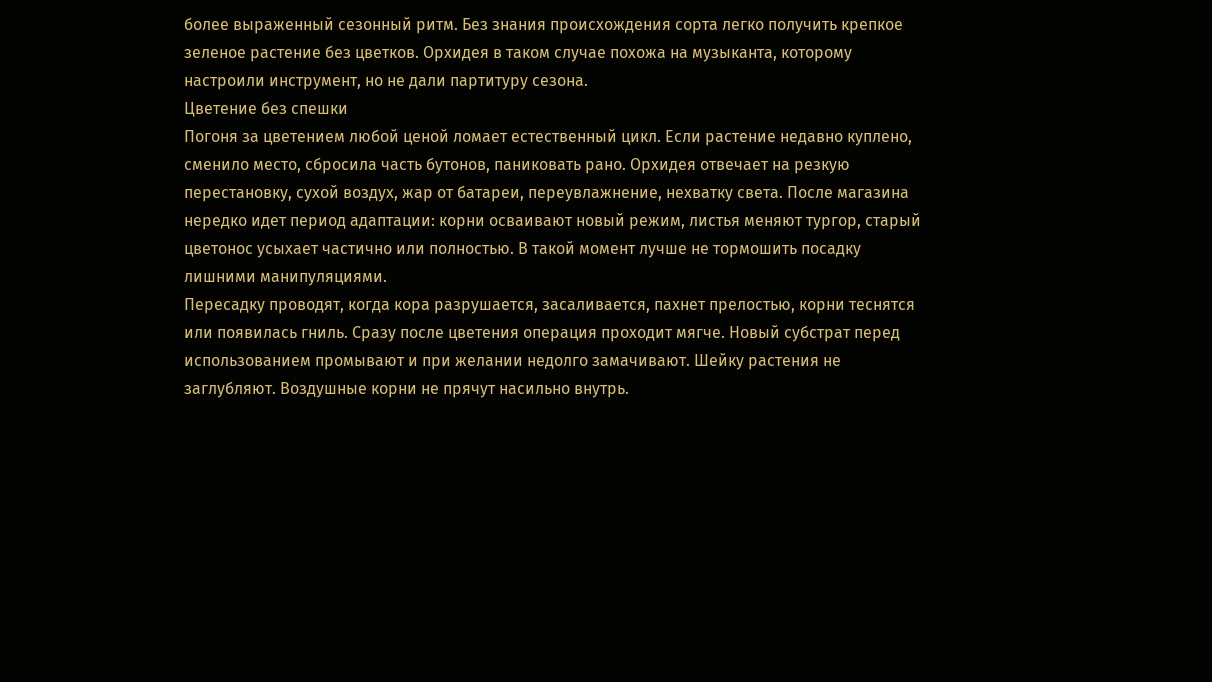более выраженный сезонный ритм. Без знания происхождения сорта легко получить крепкое зеленое растение без цветков. Орхидея в таком случае похожа на музыканта, которому настроили инструмент, но не дали партитуру сезона.
Цветение без спешки
Погоня за цветением любой ценой ломает естественный цикл. Если растение недавно куплено, сменило место, сбросила часть бутонов, паниковать рано. Орхидея отвечает на резкую перестановку, сухой воздух, жар от батареи, переувлажнение, нехватку света. После магазина нередко идет период адаптации: корни осваивают новый режим, листья меняют тургор, старый цветонос усыхает частично или полностью. В такой момент лучше не тормошить посадку лишними манипуляциями.
Пересадку проводят, когда кора разрушается, засаливается, пахнет прелостью, корни теснятся или появилась гниль. Сразу после цветения операция проходит мягче. Новый субстрат перед использованием промывают и при желании недолго замачивают. Шейку растения не заглубляют. Воздушные корни не прячут насильно внутрь.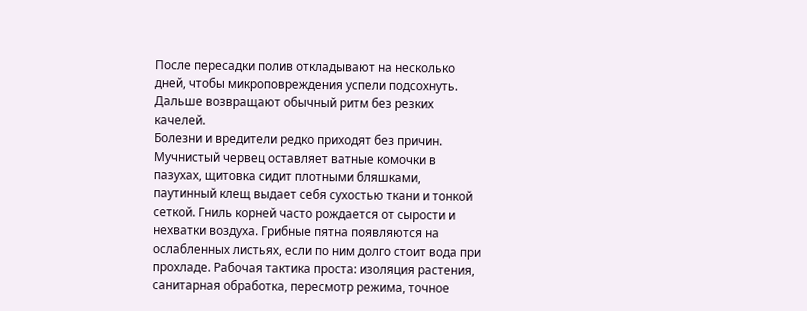После пересадки полив откладывают на несколько дней, чтобы микроповреждения успели подсохнуть. Дальше возвращают обычный ритм без резких качелей.
Болезни и вредители редко приходят без причин. Мучнистый червец оставляет ватные комочки в пазухах, щитовка сидит плотными бляшками, паутинный клещ выдает себя сухостью ткани и тонкой сеткой. Гниль корней часто рождается от сырости и нехватки воздуха. Грибные пятна появляются на ослабленных листьях, если по ним долго стоит вода при прохладе. Рабочая тактика проста: изоляция растения, санитарная обработка, пересмотр режима, точное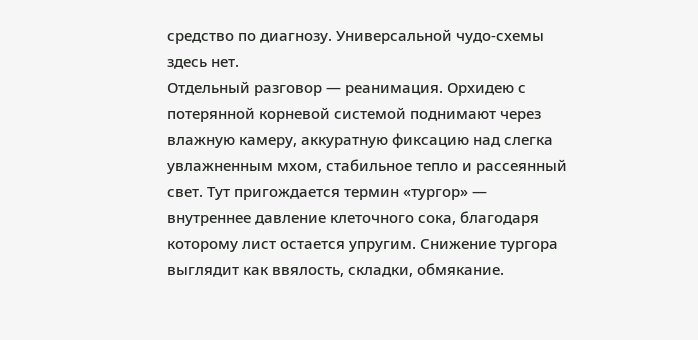средство по диагнозу. Универсальной чудо-схемы здесь нет.
Отдельный разговор — реанимация. Орхидею с потерянной корневой системой поднимают через влажную камеру, аккуратную фиксацию над слегка увлажненным мхом, стабильное тепло и рассеянный свет. Тут пригождается термин «тургор» — внутреннее давление клеточного сока, благодаря которому лист остается упругим. Снижение тургора выглядит как ввялость, складки, обмякание.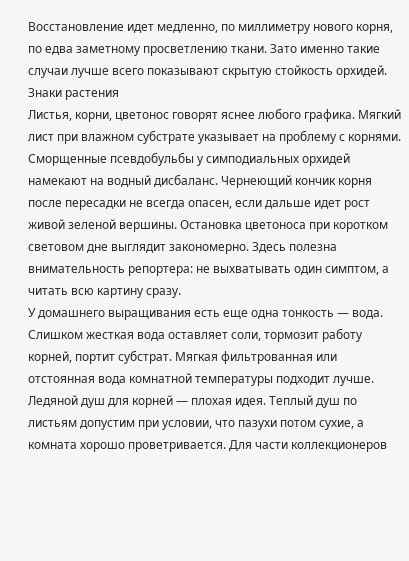Восстановление идет медленно, по миллиметру нового корня, по едва заметному просветлению ткани. Зато именно такие случаи лучше всего показывают скрытую стойкость орхидей.
Знаки растения
Листья, корни, цветонос говорят яснее любого графика. Мягкий лист при влажном субстрате указывает на проблему с корнями. Сморщенные псевдобульбы у симподиальных орхидей намекают на водный дисбаланс. Чернеющий кончик корня после пересадки не всегда опасен, если дальше идет рост живой зеленой вершины. Остановка цветоноса при коротком световом дне выглядит закономерно. Здесь полезна внимательность репортера: не выхватывать один симптом, а читать всю картину сразу.
У домашнего выращивания есть еще одна тонкость — вода. Слишком жесткая вода оставляет соли, тормозит работу корней, портит субстрат. Мягкая фильтрованная или отстоянная вода комнатной температуры подходит лучше. Ледяной душ для корней — плохая идея. Теплый душ по листьям допустим при условии, что пазухи потом сухие, а комната хорошо проветривается. Для части коллекционеров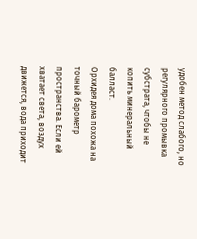удобен метод слабого, но регулярного промывка субстрата, чтобы не копить минеральный балласт.
Орхидея дома похожа на точный барометр пространства. Если ей хватает света, воздух движется, вода приходит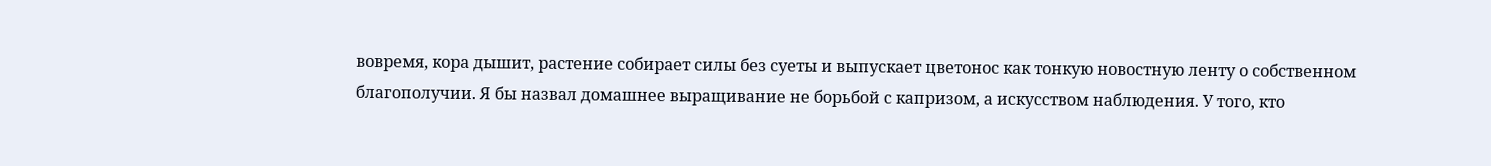вовремя, кора дышит, растение собирает силы без суеты и выпускает цветонос как тонкую новостную ленту о собственном благополучии. Я бы назвал домашнее выращивание не борьбой с капризом, а искусством наблюдения. У того, кто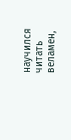научился читать веламен,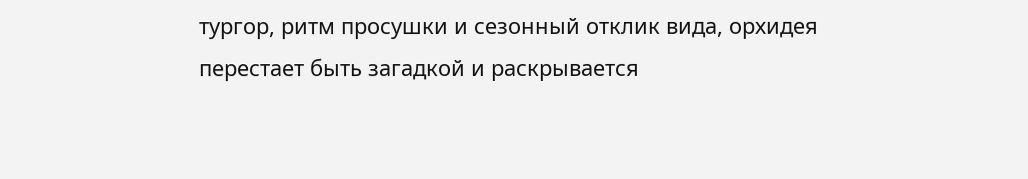тургор, ритм просушки и сезонный отклик вида, орхидея перестает быть загадкой и раскрывается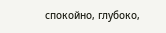спокойно, глубоко,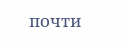почти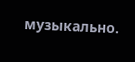музыкально.